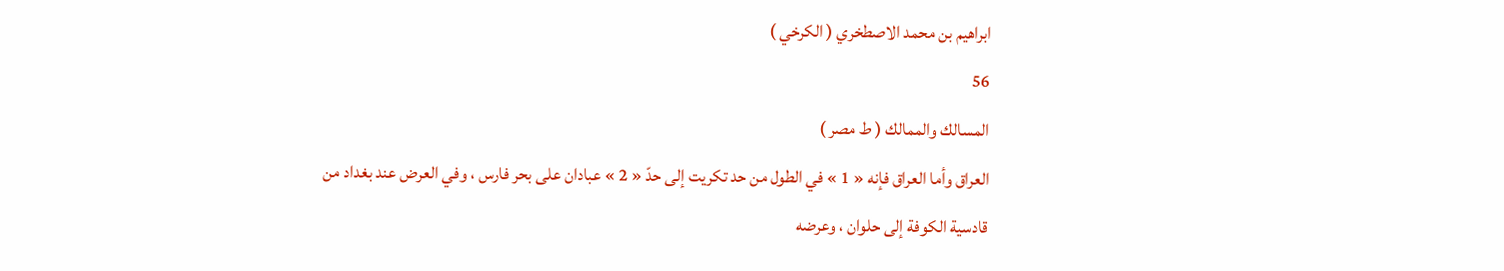ابراهيم بن محمد الاصطخري ( الكرخي )
56
المسالك والممالك ( ط مصر )
العراق وأما العراق فإنه « 1 » في الطول من حد تكريت إلى حدّ « 2 » عبادان على بحر فارس ، وفي العرض عند بغداد من قادسية الكوفة إلى حلوان ، وعرضه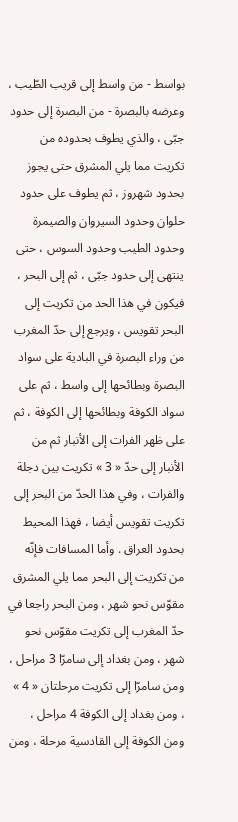بواسط - من واسط إلى قريب الطّيب ، وعرضه بالبصرة - من البصرة إلى حدود جبّى ، والذي يطوف بحدوده من تكريت مما يلي المشرق حتى يجوز بحدود شهروز ، ثم يطوف على حدود حلوان وحدود السيروان والصيمرة وحدود الطيب وحدود السوس ، حتى ينتهى إلى حدود جبّى ، ثم إلى البحر ، فيكون في هذا الحد من تكريت إلى البحر تقويس ، ويرجع إلى حدّ المغرب من وراء البصرة في البادية على سواد البصرة وبطائحها إلى واسط ، ثم على سواد الكوفة وبطائحها إلى الكوفة ، ثم على ظهر الفرات إلى الأنبار ثم من الأنبار إلى حدّ « 3 » تكريت بين دجلة والفرات ، وفي هذا الحدّ من البحر إلى تكريت تقويس أيضا ، فهذا المحيط بحدود العراق . وأما المسافات فإنّه من تكريت إلى البحر مما يلي المشرق مقوّس نحو شهر ، ومن البحر راجعا في حدّ المغرب إلى تكريت مقوّس نحو شهر ، ومن بغداد إلى سامرّا 3 مراحل ، ومن سامرّا إلى تكريت مرحلتان « 4 » ، ومن بغداد إلى الكوفة 4 مراحل ، ومن الكوفة إلى القادسية مرحلة ، ومن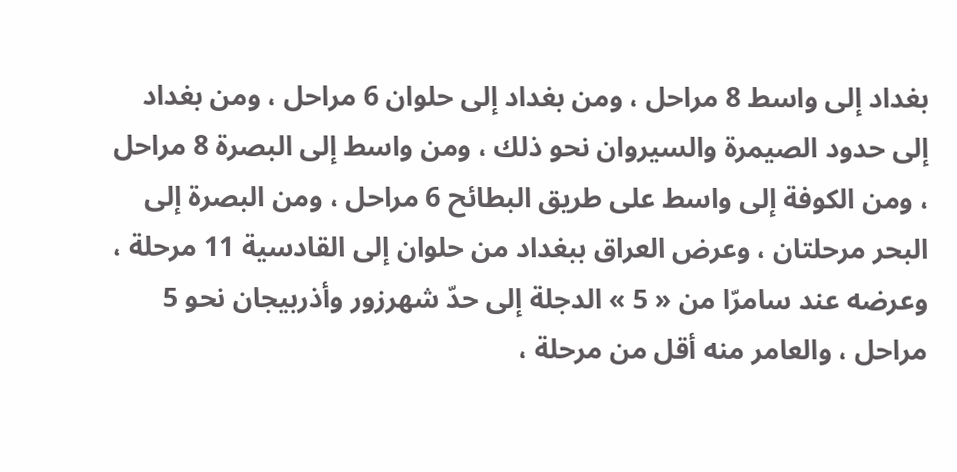بغداد إلى واسط 8 مراحل ، ومن بغداد إلى حلوان 6 مراحل ، ومن بغداد إلى حدود الصيمرة والسيروان نحو ذلك ، ومن واسط إلى البصرة 8 مراحل ، ومن الكوفة إلى واسط على طريق البطائح 6 مراحل ، ومن البصرة إلى البحر مرحلتان ، وعرض العراق ببغداد من حلوان إلى القادسية 11 مرحلة ، وعرضه عند سامرّا من « 5 » الدجلة إلى حدّ شهرزور وأذربيجان نحو 5 مراحل ، والعامر منه أقل من مرحلة ،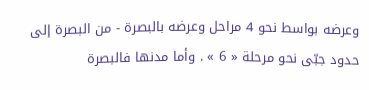وعرضه بواسط نحو 4 مراحل وعرضه بالبصرة - من البصرة إلى حدود جبّى نحو مرحلة « 6 » . وأما مدنها فالبصرة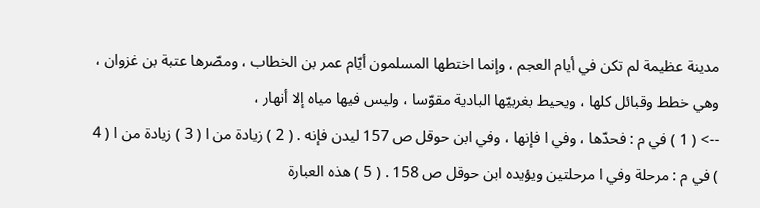مدينة عظيمة لم تكن في أيام العجم ، وإنما اختطها المسلمون أيّام عمر بن الخطاب ، ومصّرها عتبة بن غزوان ، وهي خطط وقبائل كلها ، ويحيط بغربيّها البادية مقوّسا ، وليس فيها مياه إلا أنهار ،
--> ( 1 ) في م : فحدّها ، وفي ا فإنها ، وفي ابن حوقل ص 157 ليدن فإنه . ( 2 ) زيادة من ا ( 3 ) زيادة من ا ( 4 ) في م : مرحلة وفي ا مرحلتين ويؤيده ابن حوقل ص 158 . ( 5 ) هذه العبارة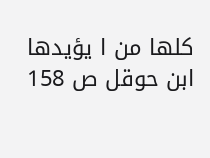كلها من ا يؤيدها ابن حوقل ص 158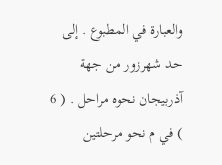والعبارة في المطبوع . إلى حد شهرزور من جهة آذربيجان نحوه مراحل . ( 6 ) في م نحو مرحلتين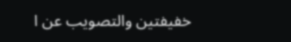خفيفتين والتصويب عن ا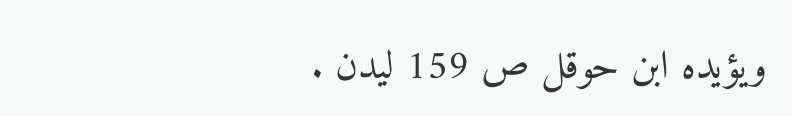ويؤيده ابن حوقل ص 159 ليدن .